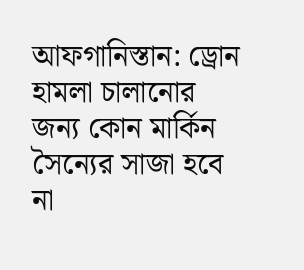আফগানিস্তান: ড্রোন হামলা চালানোর জন্য কোন মার্কিন সৈন্যের সাজা হবে না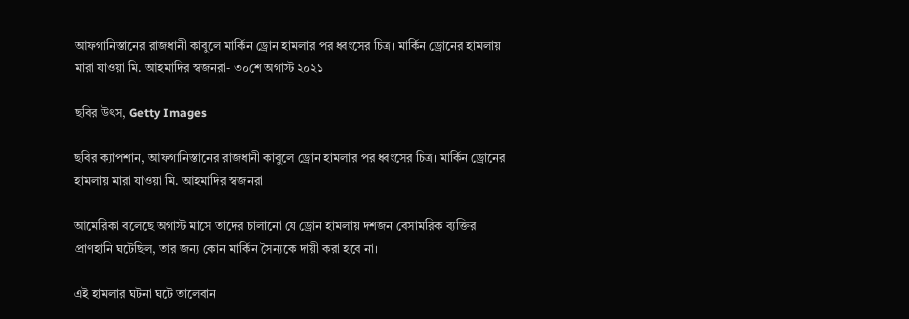আফগানিস্তানের রাজধানী কাবুলে মার্কিন ড্রোন হামলার পর ধ্বংসের চিত্র। মার্কিন ড্রোনের হামলায় মারা যাওয়া মি. আহমাদির স্বজনরা- ৩০শে অগাস্ট ২০২১

ছবির উৎস, Getty Images

ছবির ক্যাপশান, আফগানিস্তানের রাজধানী কাবুলে ড্রোন হামলার পর ধ্বংসের চিত্র। মার্কিন ড্রোনের হামলায় মারা যাওয়া মি. আহমাদির স্বজনরা

আমেরিকা বলেছে অগাস্ট মাসে তাদের চালানো যে ড্রোন হামলায় দশজন বেসামরিক ব্যক্তির প্রাণহানি ঘটেছিল, তার জন্য কোন মার্কিন সৈন্যকে দায়ী করা হবে না।

এই হামলার ঘটনা ঘটে তালেবান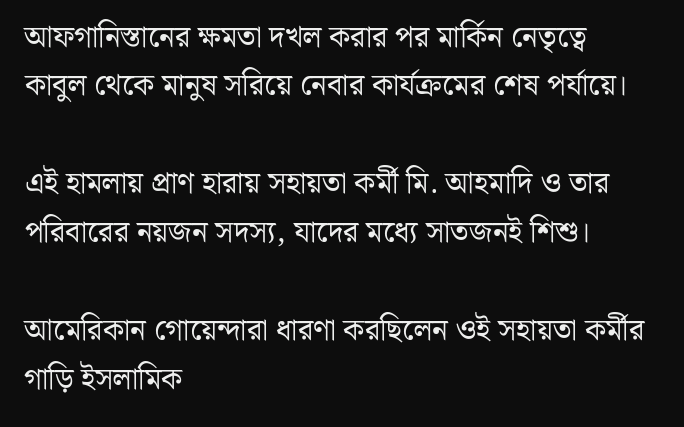আফগানিস্তানের ক্ষমতা দখল করার পর মার্কিন নেতৃত্বে কাবুল থেকে মানুষ সরিয়ে নেবার কার্যক্রমের শেষ পর্যায়ে।

এই হামলায় প্রাণ হারায় সহায়তা কর্মী মি. আহমাদি ও তার পরিবারের নয়জন সদস্য, যাদের মধ্যে সাতজনই শিশু।

আমেরিকান গোয়েন্দারা ধারণা করছিলেন ওই সহায়তা কর্মীর গাড়ি ইসলামিক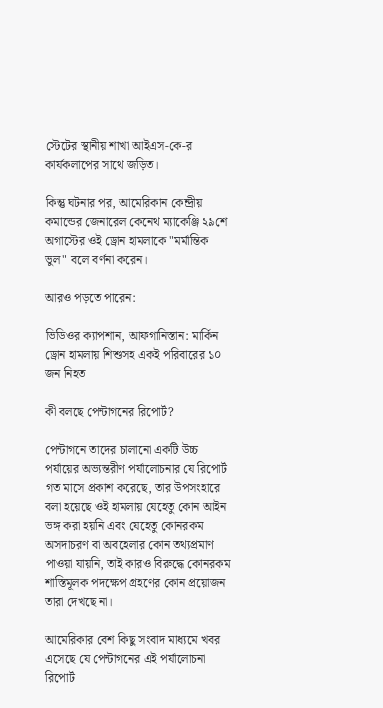স্টেটের স্থানীয় শাখা আইএস-কে-র কার্যকলাপের সাথে জড়িত।

কিন্তু ঘটনার পর, আমেরিকান কেন্দ্রীয় কমান্ডের জেনারেল কেনেথ ম্যাকেঞ্জি ২৯শে অগাস্টের ওই ড্রোন হামলাকে "মর্মান্তিক ভুল" বলে বর্ণনা করেন।

আরও পড়তে পারেন:

ভিডিওর ক্যাপশান, আফগানিস্তান: মার্কিন ড্রোন হামলায় শিশুসহ একই পরিবারের ১০ জন নিহত

কী বলছে পেন্টাগনের রিপোর্ট?

পেন্টাগনে তাদের চালানো একটি উচ্চ পর্যায়ের অভ্যন্তরীণ পর্যালোচনার যে রিপোর্ট গত মাসে প্রকাশ করেছে, তার উপসংহারে বলা হয়েছে ওই হামলায় যেহেতু কোন আইন ভঙ্গ করা হয়নি এবং যেহেতু কোনরকম অসদাচরণ বা অবহেলার কোন তথ্যপ্রমাণ পাওয়া যায়নি, তাই কারও বিরুদ্ধে কোনরকম শাস্তিমূলক পদক্ষেপ গ্রহণের কোন প্রয়োজন তারা দেখছে না।

আমেরিকার বেশ কিছু সংবাদ মাধ্যমে খবর এসেছে যে পেন্টাগনের এই পর্যালোচনা রিপোর্ট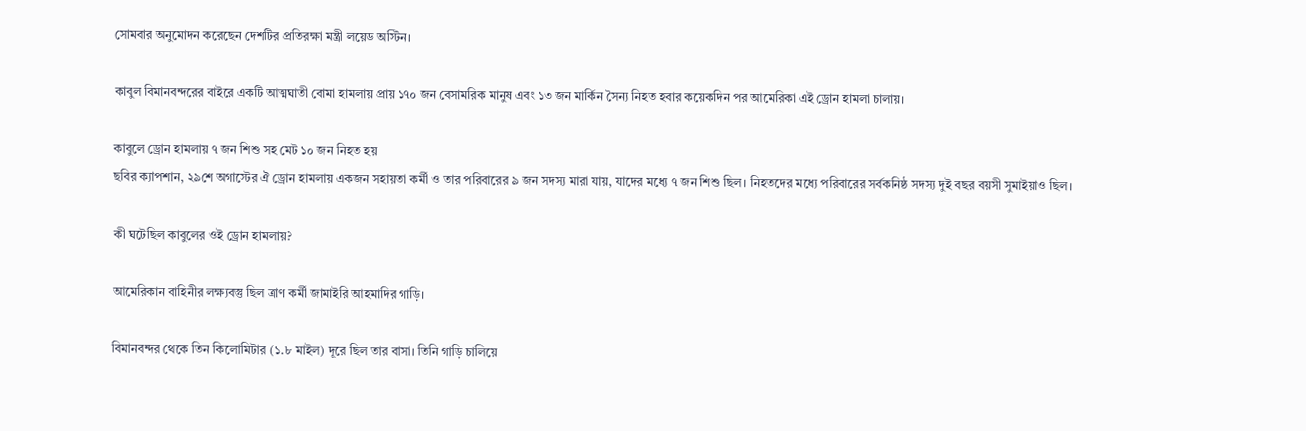সোমবার অনুমোদন করেছেন দেশটির প্রতিরক্ষা মন্ত্রী লয়েড অস্টিন।

কাবুল বিমানবন্দরের বাইরে একটি আত্মঘাতী বোমা হামলায় প্রায় ১৭০ জন বেসামরিক মানুষ এবং ১৩ জন মার্কিন সৈন্য নিহত হবার কয়েকদিন পর আমেরিকা এই ড্রোন হামলা চালায়।

কাবুলে ড্রোন হামলায় ৭ জন শিশু সহ মেট ১০ জন নিহত হয়
ছবির ক্যাপশান, ২৯শে অগাস্টের ঐ ড্রোন হামলায় একজন সহায়তা কর্মী ও তার পরিবারের ৯ জন সদস্য মারা যায়, যাদের মধ্যে ৭ জন শিশু ছিল। নিহতদের মধ্যে পরিবারের সর্বকনিষ্ঠ সদস্য দুই বছর বয়সী সুমাইয়াও ছিল।

কী ঘটেছিল কাবুলের ওই ড্রোন হামলায়?

আমেরিকান বাহিনীর লক্ষ্যবস্তু ছিল ত্রাণ কর্মী জামাইরি আহমাদির গাড়ি।

বিমানবন্দর থেকে তিন কিলোমিটার (১.৮ মাইল) দূরে ছিল তার বাসা। তিনি গাড়ি চালিয়ে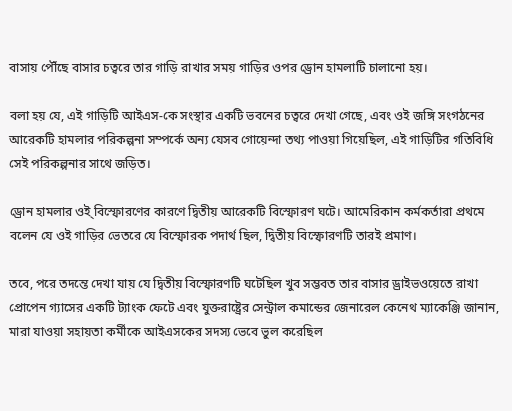বাসায় পৌঁছে বাসার চত্বরে তার গাড়ি রাখার সময় গাড়ির ওপর ড্রোন হামলাটি চালানো হয়।

বলা হয় যে, এই গাড়িটি আইএস-কে সংস্থার একটি ভবনের চত্বরে দেখা গেছে, এবং ওই জঙ্গি সংগঠনের আরেকটি হামলার পরিকল্পনা সম্পর্কে অন্য যেসব গোয়েন্দা তথ্য পাওয়া গিয়েছিল, এই গাড়িটির গতিবিধি সেই পরিকল্পনার সাথে জড়িত।

ড্রোন হামলার ওই্ বিস্ফোরণের কারণে দ্বিতীয় আরেকটি বিস্ফোরণ ঘটে। আমেরিকান কর্মকর্তারা প্রথমে বলেন যে ওই গাড়ির ভেতরে যে বিস্ফোরক পদার্থ ছিল, দ্বিতীয় বিস্ফোরণটি তারই প্রমাণ।

তবে, পরে তদন্তে দেখা যায় যে দ্বিতীয় বিস্ফোরণটি ঘটেছিল খুব সম্ভবত তার বাসার ড্রাইভওয়েতে রাখা প্রোপেন গ্যাসের একটি ট্যাংক ফেটে এবং যুক্তরাষ্ট্রের সেন্ট্রাল কমান্ডের জেনারেল কেনেথ ম্যাকেঞ্জি জানান, মারা যাওয়া সহায়তা কর্মীকে আইএসকের সদস্য ভেবে ভুল করেছিল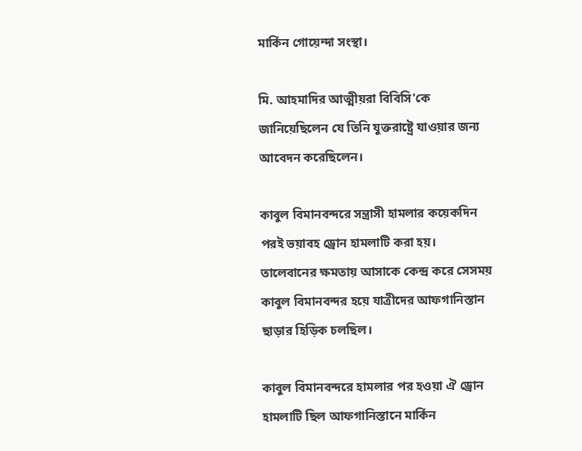মার্কিন গোয়েন্দা সংস্থা।

মি. আহমাদির আত্মীয়রা বিবিসি'কে জানিয়েছিলেন যে তিনি যুক্তরাষ্ট্রে যাওয়ার জন্য আবেদন করেছিলেন।

কাবুল বিমানবন্দরে সন্ত্রাসী হামলার কয়েকদিন পরই ভয়াবহ ড্রোন হামলাটি করা হয়। তালেবানের ক্ষমতায় আসাকে কেন্দ্র করে সেসময় কাবুল বিমানবন্দর হয়ে যাত্রীদের আফগানিস্তান ছাড়ার হিড়িক চলছিল।

কাবুল বিমানবন্দরে হামলার পর হওয়া ঐ ড্রোন হামলাটি ছিল আফগানিস্তানে মার্কিন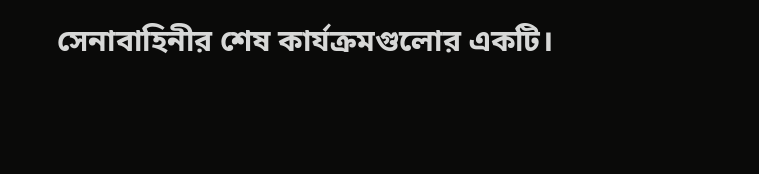সেনাবাহিনীর শেষ কার্যক্রমগুলোর একটি।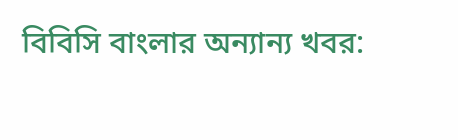বিবিসি বাংলার অন্যান্য খবর: